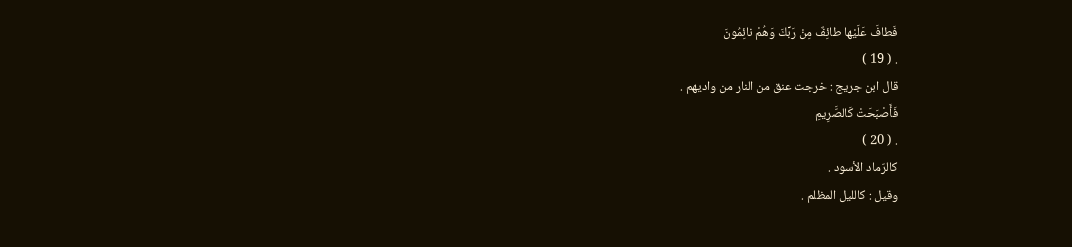فَطافَ عَلَيْها طائِفٌ مِنْ رَبِّكَ وَهُمْ نائِمُونَ
. ( 19 )
قال ابن جريج : خرجت عنق من النار من واديهم .
فَأَصْبَحَتْ كَالصَّرِيمِ
. ( 20 )
كالرّماد الأسود .
وقيل : كالليل المظلم .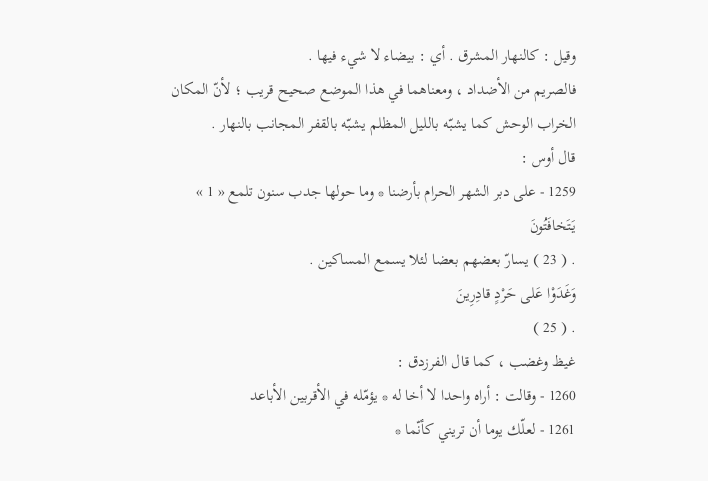وقيل : كالنهار المشرق . أي : بيضاء لا شيء فيها .
فالصريم من الأضداد ، ومعناهما في هذا الموضع صحيح قريب ؛ لأنّ المكان الخراب الوحش كما يشبّه بالليل المظلم يشبّه بالقفر المجانب بالنهار .
قال أوس :
1259 - على دبر الشهر الحرام بأرضنا * وما حولها جدب سنون تلمع « 1 »
يَتَخافَتُونَ
. ( 23 ) يسارّ بعضهم بعضا لئلا يسمع المساكين .
وَغَدَوْا عَلى حَرْدٍ قادِرِينَ
. ( 25 )
غيظ وغضب ، كما قال الفرزدق :
1260 - وقالت : أراه واحدا لا أخا له * يؤمّله في الأقربين الأباعد
1261 - لعلّك يوما أن تريني كأنّما *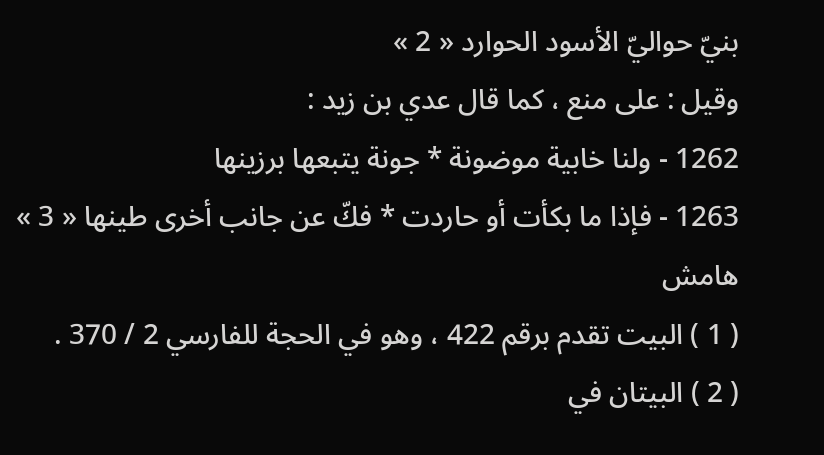بنيّ حواليّ الأسود الحوارد « 2 »
وقيل : على منع ، كما قال عدي بن زيد :
1262 - ولنا خابية موضونة * جونة يتبعها برزينها
1263 - فإذا ما بكأت أو حاردت * فكّ عن جانب أخرى طينها « 3 »
هامش
( 1 ) البيت تقدم برقم 422 ، وهو في الحجة للفارسي 2 / 370 .
( 2 ) البيتان في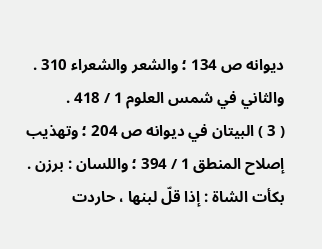ديوانه ص 134 ؛ والشعر والشعراء 310 . والثاني في شمس العلوم 1 / 418 .
( 3 ) البيتان في ديوانه ص 204 ؛ وتهذيب إصلاح المنطق 1 / 394 ؛ واللسان : برزن .
بكأت الشاة : إذا قلّ لبنها ، حاردت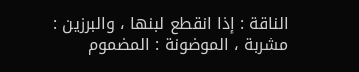الناقة : إذا انقطع لبنها ، والبرزين : مشربة ، الموضونة : المضموم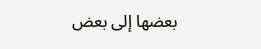بعضها إلى بعض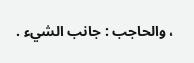، والحاجب : جانب الشيء .